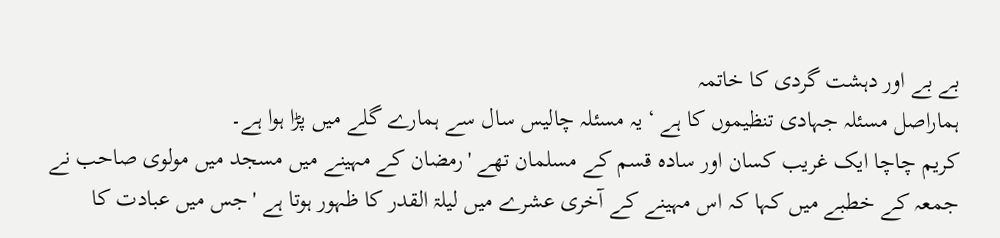بے بے اور دہشت گردی کا خاتمہ
ہماراصل مسئلہ جہادی تنظیموں کا ہے ‘یہ مسئلہ چالیس سال سے ہمارے گلے میں پڑا ہوا ہے۔
کریم چاچا ایک غریب کسان اور سادہ قسم کے مسلمان تھے 'رمضان کے مہینے میں مسجد میں مولوی صاحب نے جمعہ کے خطبے میں کہا کہ اس مہینے کے آخری عشرے میں لیلۃ القدر کا ظہور ہوتا ہے 'جس میں عبادت کا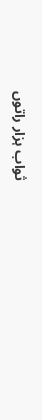ثواب ہزار راتوں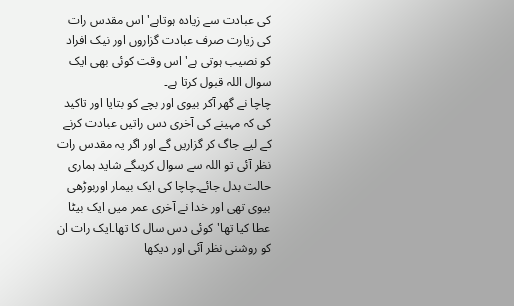کی عبادت سے زیادہ ہوتاہے'اس مقدس رات کی زیارت صرف عبادت گزاروں اور نیک افراد کو نصیب ہوتی ہے'اس وقت کوئی بھی ایک سوال اللہ قبول کرتا ہے۔
چاچا نے گھر آکر بیوی اور بچے کو بتایا اور تاکید کی کہ مہینے کی آخری دس راتیں عبادت کرنے کے لیے جاگ کر گزاریں گے اور اگر یہ مقدس رات نظر آئی تو اللہ سے سوال کریںگے شاید ہماری حالت بدل جائے۔چاچا کی ایک بیمار اوربوڑھی بیوی تھی اور خدا نے آخری عمر میں ایک بیٹا عطا کیا تھا'کوئی دس سال کا تھا۔ایک رات ان کو روشنی نظر آئی اور دیکھا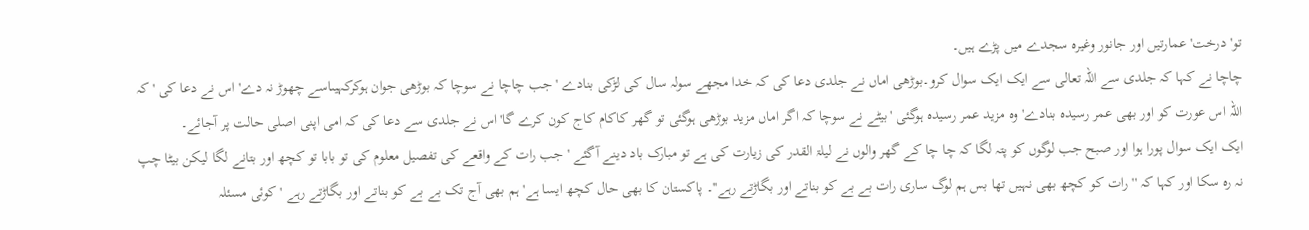تو'درخت'عمارتیں اور جانور وغیرہ سجدے میں پڑے ہیں۔
چاچا نے کہا کہ جلدی سے اللہ تعالی سے ایک ایک سوال کرو۔بوڑھی اماں نے جلدی دعا کی کہ خدا مجھے سولہ سال کی لڑکی بنادے 'جب چاچا نے سوچا کہ بوڑھی جوان ہوکرکہیںاسے چھوڑ نہ دے' اس نے دعا کی 'کہ اللہ اس عورت کو اور بھی عمر رسیدہ بنادے' وہ مزید عمر رسیدہ ہوگئی 'بیٹے نے سوچا کہ اگر اماں مزید بوڑھی ہوگئی تو گھر کاکام کاج کون کرے گا'اس نے جلدی سے دعا کی کہ امی اپنی اصلی حالت پر آجائے۔
ایک ایک سوال پورا ہوا اور صبح جب لوگوں کو پتہ لگا کہ چا چا کے گھر والوں نے لیلۃ القدر کی زیارت کی ہے تو مبارک باد دینے آگئے 'جب رات کے واقعے کی تفصیل معلوم کی تو بابا تو کچھ اور بتانے لگا لیکن بیٹا چپ نہ رہ سکا اور کہا کہ ''رات کو کچھ بھی نہیں تھا بس ہم لوگ ساری رات بے بے کو بناتے اور بگاڑتے رہے''۔ پاکستان کا بھی حال کچھ ایسا ہے'ہم بھی آج تک بے بے کو بناتے اور بگاڑتے رہے 'کوئی مسئلہ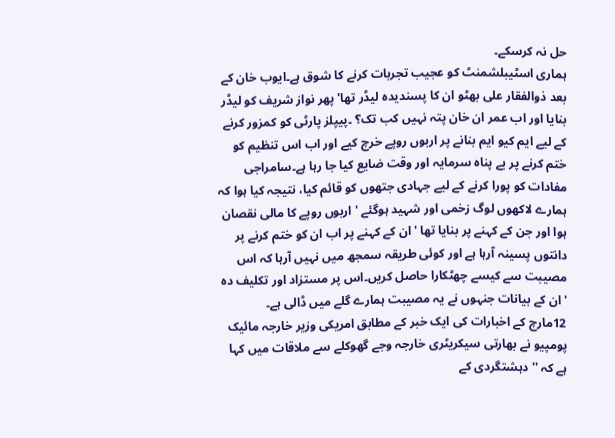حل نہ کرسکے۔
ہماری اسٹیبلشمنٹ کو عجیب تجربات کرنے کا شوق ہے۔ایوب خان کے بعد ذوالفقار علی بھٹو ان کا پسندیدہ لیڈر تھا'پھر نواز شریف کو لیڈر بنایا اور اب عمر ان خان پتہ نہیں کب تک؟ ۔پیپلز پارٹی کو کمزور کرنے کے لیے ایم کیو ایم بنانے پر اربوں روپے خرچ کیے اور اب اس تنظیم کو ختم کرنے پر بے پناہ سرمایہ اور وقت ضایع کیا جا رہا ہے۔سامراجی مفادات کو پورا کرنے کے لیے جہادی جتھوں کو قائم کیا، نتیجہ کیا ہوا کہ ہمارے لاکھوں لوگ زخمی اور شہید ہوگئے 'اربوں روپے کا مالی نقصان ہوا اور جن کے کہنے پر بنایا تھا 'ان کے کہنے پر اب ان کو ختم کرنے پر دانتوں پسینہ آرہا ہے اور کوئی طریقہ سمجھ میں نہیں آرہا کہ اس مصیبت سے کیسے چھٹکارا حاصل کریں۔اس پر مستزاد اور تکلیف دہ 'ان کے بیانات جنہوں نے یہ مصیبت ہمارے گلے میں ڈالی ہے۔
12مارچ کے اخبارات کی ایک خبر کے مطابق امریکی وزیر خارجہ مائیک پومپیو نے بھارتی سیکریٹری خارجہ وجے گھوکلے سے ملاقات میں کہا ہے کہ ''دہشتگردی کے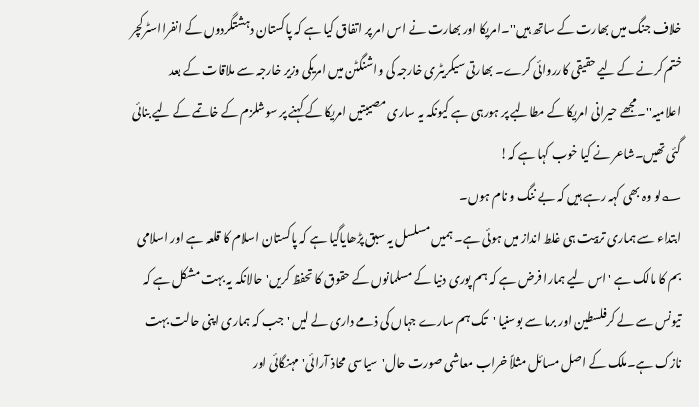خلاف جنگ میں بھارت کے ساتھ ہیں''۔امریکا اور بھارت نے اس امر پر اتفاق کیا ہے کہ پاکستان دہشتگردوں کے انفرااسٹرکچر ختم کرنے کے لیے حقیقی کارروائی کرے۔ بھارتی سیکریٹری خارجہ کی واشنگٹن میں امریکی وزیر خارجہ سے ملاقات کے بعد اعلامیہ''۔مجھے حیرانی امریکا کے مطالبے پر ہورہی ہے کیونکہ یہ ساری مصیبتیں امریکا کے کہنے پر سوشلزم کے خاتمے کے لیے بنائی گئی تھیں۔شاعر نے کیا خوب کہا ہے کہ!
؎لو وہ بھی کہہ رہے ہیں کہ بے ننگ و نام ہوں۔
ابتداء سے ہماری تربیت ہی غلط انداز میں ہوئی ہے۔ ہمیں مسلسل یہ سبق پڑھایاگیا ہے کہ پاکستان اسلام کا قلعہ ہے اور اسلامی بم کا مالک ہے 'اس لیے ہمارا فرض ہے کہ ہم پوری دنیا کے مسلمانوں کے حقوق کا تحفظ کریں'حالانکہ یہ بہت مشکل ہے کہ تیونس سے لے کرفلسطین اور برما سے بوسنیا 'تک ہم سارے جہاں کی ذمے داری لے لیں 'جب کہ ہماری اپنی حالت بہت نازک ہے۔ملک کے اصل مسائل مثلاً خراب معاشی صورت حال'سیاسی محاذ آرائی'مہنگائی اور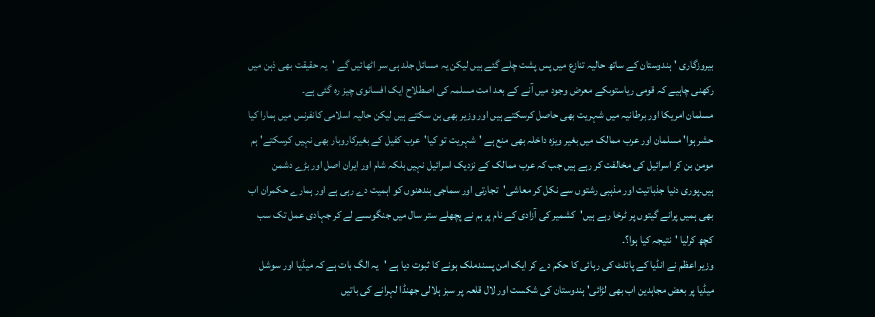بیروزگاری 'ہندوستان کے ساتھ حالیہ تنازع میں پس پشت چلے گئے ہیں لیکن یہ مسائل جلد ہی سر اٹھائیں گے 'یہ حقیقت بھی ذہن میں رکھنی چاہیے کہ قومی ریاستوںکے معرض وجود میں آنے کے بعد امت مسلمہ کی اصطلاح ایک افسانوی چیز رہ گئی ہے۔
مسلمان امریکا اور برطانیہ میں شہریت بھی حاصل کرسکتے ہیں اور وزیر بھی بن سکتے ہیں لیکن حالیہ اسلامی کانفرنس میں ہمارا کیا حشر ہوا' مسلمان اور عرب ممالک میں بغیر ویزہ داخلہ بھی منع ہے 'شہریت تو کیا'عرب کفیل کے بغیرکاروبار بھی نہیں کرسکتے' ہم مومن بن کر اسرائیل کی مخالفت کر رہے ہیں جب کہ عرب ممالک کے نزدیک اسرائیل نہیں بلکہ شام اور ایران اصل اور بڑے دشمن ہیں۔پوری دنیا جذباتیت اور مذہبی رشتوں سے نکل کر معاشی'تجارتی اور سماجی بندھنوں کو اہمیت دے رہی ہے اور ہمارے حکمران اب بھی ہمیں پرانے گیتوں پر ٹرخا رہے ہیں'کشمیر کی آزادی کے نام پر ہم نے پچھلے ستر سال میں جنگوںسے لے کر جہادی عمل تک سب کچھ کرلیا 'نتیجہ کیا ہوا؟۔
وزیر اعظم نے انڈیا کے پائلٹ کی رہائی کا حکم دے کر ایک امن پسندملک ہونے کا ثبوت دیا ہے 'یہ الگ بات ہے کہ میڈیا اور سوشل میڈیا پر بعض مجاہدین اب بھی لڑائی' ہندوستان کی شکست اور لال قلعہ پر سبز ہلالی جھنڈا لہرانے کی باتیں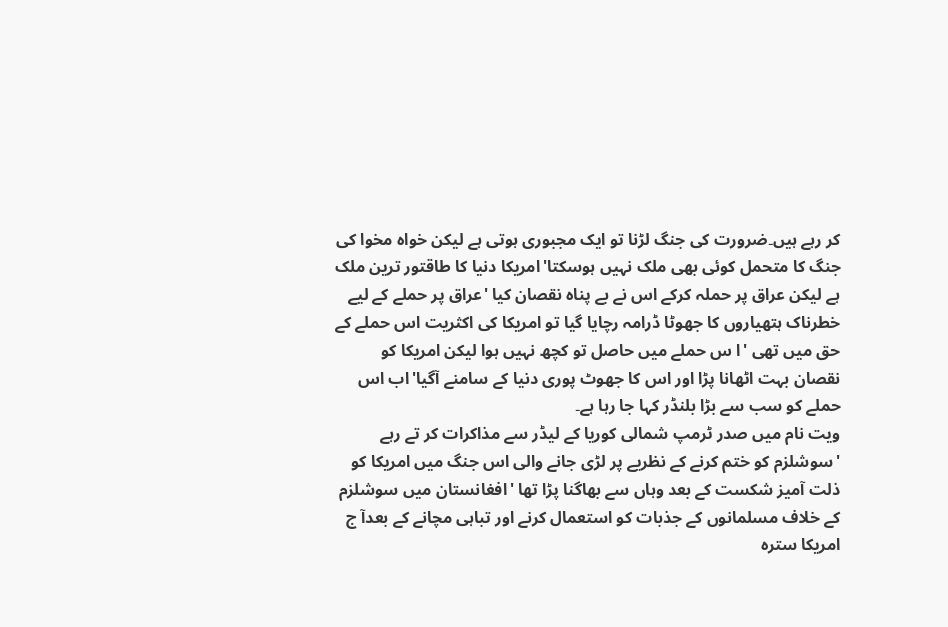کر رہے ہیں۔ضرورت کی جنگ لڑنا تو ایک مجبوری ہوتی ہے لیکن خواہ مخوا کی جنگ کا متحمل کوئی بھی ملک نہیں ہوسکتا'امریکا دنیا کا طاقتور ترین ملک ہے لیکن عراق پر حملہ کرکے اس نے بے پناہ نقصان کیا 'عراق پر حملے کے لیے خطرناک ہتھیاروں کا جھوٹا ڈرامہ رچایا گیا تو امریکا کی اکثریت اس حملے کے حق میں تھی 'ا س حملے میں حاصل تو کچھ نہیں ہوا لیکن امریکا کو نقصان بہت اٹھانا پڑا اور اس کا جھوٹ پوری دنیا کے سامنے آگیا'اب اس حملے کو سب سے بڑا بلنڈر کہا جا رہا ہے۔
ویت نام میں صدر ٹرمپ شمالی کوریا کے لیڈر سے مذاکرات کر تے رہے 'سوشلزم کو ختم کرنے کے نظریے پر لڑی جانے والی اس جنگ میں امریکا کو ذلت آمیز شکست کے بعد وہاں سے بھاگنا پڑا تھا 'افغانستان میں سوشلزم کے خلاف مسلمانوں کے جذبات کو استعمال کرنے اور تباہی مچانے کے بعدآ ج امریکا سترہ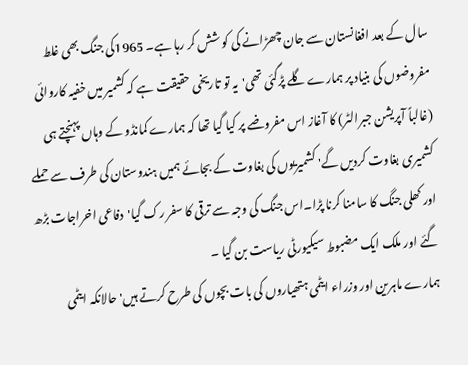سال کے بعد افغانستان سے جان چھڑانے کی کو شش کر رہا ہے۔ 1965کی جنگ بھی غلط مفروضوں کی بنیاد پر ہمارے گلے پڑگئی تھی'یہ تو تاریخی حقیقت ہے کہ کشمیر میں خفیہ کاروائی (غالباً آپریشن جبرالٹر) کا آغاز اس مفروضے پر کیا گیا تھا کہ ہمارے کمانڈو کے وہاں پہنچتے ہی کشمیری بغاوت کردیں گے' کشمیریوں کی بغاوت کے بجائے ہمیں ہندوستان کی طرف سے حملے اور کھلی جنگ کا سامنا کرنا پڑا۔اس جنگ کی وجہ سے ترقی کا سفر رک گیا'دفاعی اخراجات بڑھ گئے اور ملک ایک مضبوط سیکیورٹی ریاست بن گیا ۔
ہمارے ماہرین اور وزراء ایٹمی ہتھیاروں کی بات بچوں کی طرح کرتے ہیں' حالانکہ ایٹمی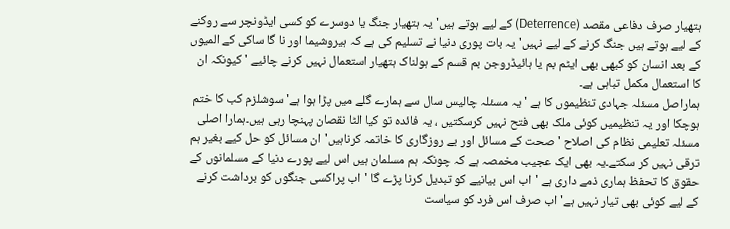ہتھیار صرف دفاعی مقصد (Deterrence) کے لیے ہوتے ہیں'یہ ہتھیار جنگ یا دوسرے کو کسی ایڈونچر سے روکنے کے لیے ہوتے ہیں جنگ کرنے کے لیے نہیں' یہ بات پوری دنیا نے تسلیم کی ہے کہ ہیروشیما اور نا گا ساکی کے المیوں کے بعد انسان کو کبھی بھی ایٹم بم یا ہائیڈروجن بم قسم کے ہولناک ہتھیار استعمال نہیں کرنے چائیے 'کیونکہ ان کا استعمال مکمل تباہی ہے۔
ہماراصل مسئلہ جہادی تنظیموں کا ہے 'یہ مسئلہ چالیس سال سے ہمارے گلے میں پڑا ہوا ہے' سوشلزم کب کا ختم ہوچکا اور یہ تنظیمیں کوئی ملک بھی فتح نہیں کرسکتیں ، یہ فائدہ تو کیا الٹا نقصان پہنچا رہی ہیں۔ہمارا اصلی مسئلہ تعلیمی نظام کی اصلاح 'صحت کے مسائل اور بے روزگاری کا خاتمہ کرناہیں'ان مسائل کو حل کیے بغیر ہم ترقی نہیں کر سکتے۔یہ بھی ایک عجیب مخمصہ ہے کہ چونکہ ہم مسلمان ہیں اس لیے پورے دنیا کے مسلمانوں کے حقوق کا تحفظ ہماری ذمے داری ہے 'اب اس بیانیے کو تبدیل کرنا پڑے گا 'اب پراکسی جنگوں کو برداشت کرنے کے لیے کوئی بھی تیار نہیں ہے' اب صرف اس فرد کو سیاست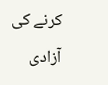کرنے کی آزادی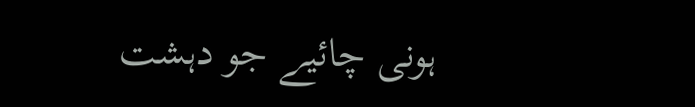ہونی چائیے جو دہشت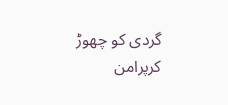گردی کو چھوڑ کرپرامن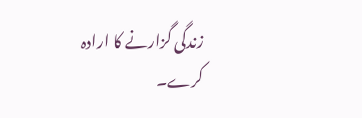زندگی گزارنے کا ارادہ کرے۔